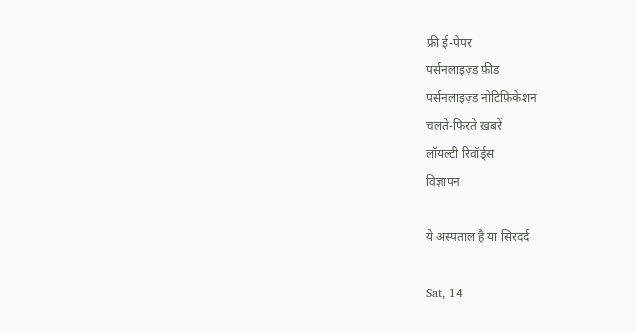फ्री ई-पेपर
पर्सनलाइज़्ड फ़ीड
पर्सनलाइज़्ड नोटिफ़िकेशन
चलते-फिरते ख़बरें
लॉयल्टी रिवॉर्ड्स
विज्ञापन

ये अस्पताल है या सिरदर्द

Sat, 14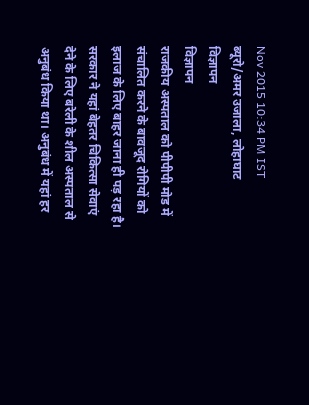Nov 2015 10:34 PM IST
ब्यूरो/अमर उजाला, लोहाघाट
विज्ञापन
विज्ञापन
राजकीय अस्पताल को पीपीपी मोड में संचालित करने के बावजूद रोगियों को इलाज के लिए बाहर जाना ही पड़ रहा है। सरकार ने यहां बेहतर चिकित्सा सेवाएं देने के लिए बरेली के शील अस्पताल से अनुबंध किया था। अनुबंध में यहां हर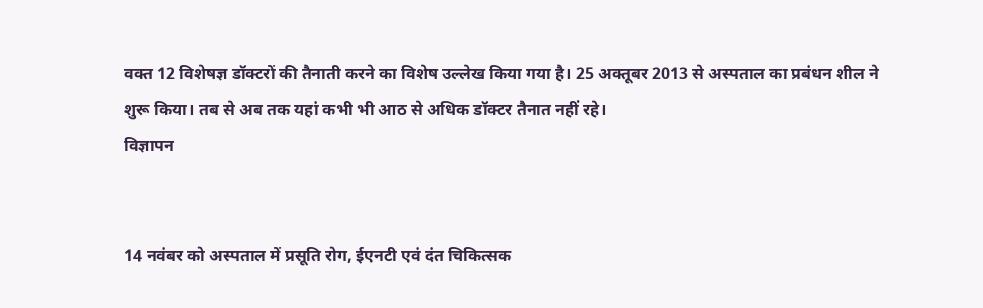वक्त 12 विशेषज्ञ डॉक्टरों की तैनाती करने का विशेष उल्लेख किया गया है। 25 अक्तूबर 2013 से अस्पताल का प्रबंधन शील ने शुरू किया। तब से अब तक यहां कभी भी आठ से अधिक डॉक्टर तैनात नहीं रहे।
विज्ञापन


14 नवंबर को अस्पताल में प्रसूति रोग, ईएनटी एवं दंत चिकित्सक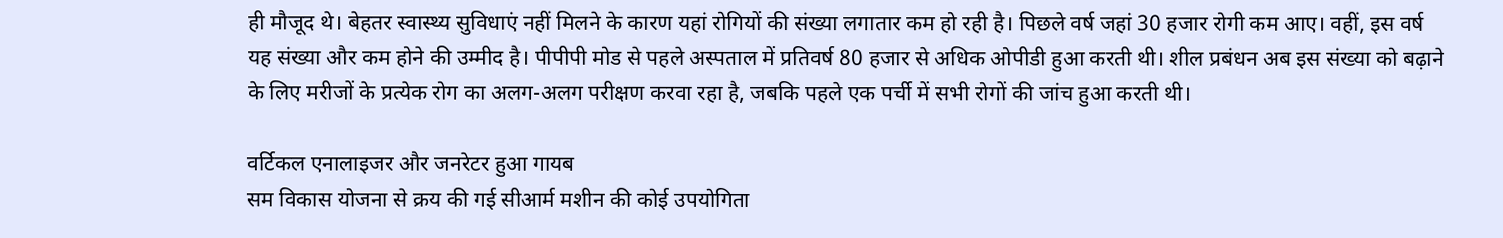ही मौजूद थे। बेहतर स्वास्थ्य सुविधाएं नहीं मिलने के कारण यहां रोगियों की संख्या लगातार कम हो रही है। पिछले वर्ष जहां 30 हजार रोगी कम आए। वहीं, इस वर्ष यह संख्या और कम होने की उम्मीद है। पीपीपी मोड से पहले अस्पताल में प्रतिवर्ष 80 हजार से अधिक ओपीडी हुआ करती थी। शील प्रबंधन अब इस संख्या को बढ़ाने के लिए मरीजों के प्रत्येक रोग का अलग-अलग परीक्षण करवा रहा है, जबकि पहले एक पर्ची में सभी रोगों की जांच हुआ करती थी।

वर्टिकल एनालाइजर और जनरेटर हुआ गायब
सम विकास योजना से क्रय की गई सीआर्म मशीन की कोई उपयोगिता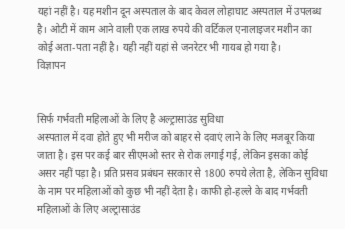यहां नहीं है। यह मशीन दून अस्पताल के बाद केवल लोहाघाट अस्पताल में उपलब्ध है। ओटी में काम आने वाली एक लाख रुपये की वर्टिकल एनालाइजर मशीन का कोई अता-पता नहीं है। यही नहीं यहां से जनरेटर भी गायब हो गया है।
विज्ञापन


सिर्फ गर्भवती महिलाओं के लिए है अल्ट्रासाउंड सुविधा
अस्पताल में दवा होते हुए भी मरीज को बाहर से दवाएं लाने के लिए मजबूर किया जाता है। इस पर कई बार सीएमओ स्तर से रोक लगाई गई, लेकिन इसका कोई असर नहीं पड़ा है। प्रति प्रसव प्रबंधन सरकार से 1800 रुपये लेता है, लेकिन सुविधा के नाम पर महिलाओं को कुछ भी नहीं देता है। काफी हो-हल्ले के बाद गर्भवती महिलाओं के लिए अल्ट्रासाउंड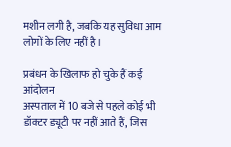मशीन लगी है, जबकि यह सुविधा आम लोगों के लिए नहीं है।

प्रबंधन के खिलाफ हो चुके हैं कई आंदोलन
अस्पताल में 10 बजे से पहले कोई भी डॉक्टर ड्यूटी पर नहीं आते हैं, जिस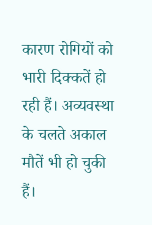कारण रोगियों को भारी दिक्कतें हो रही हैं। अव्यवस्था के चलते अकाल मौतें भी हो चुकी हैं।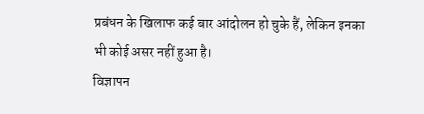प्रबंधन के खिलाफ कई बार आंदोलन हो चुके हैं, लेकिन इनका भी कोई असर नहीं हुआ है।
विज्ञापन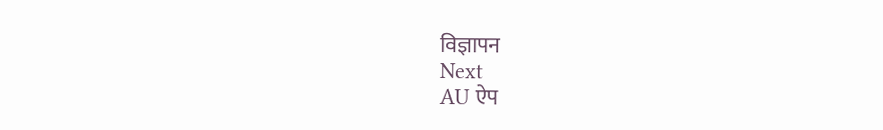विज्ञापन
Next
AU ऐप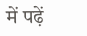में पढ़ें